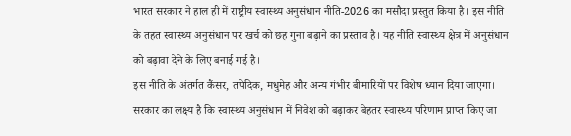भारत सरकार ने हाल ही में राष्ट्रीय स्वास्थ्य अनुसंधान नीति-2026 का मसौदा प्रस्तुत किया है। इस नीति के तहत स्वास्थ्य अनुसंधान पर खर्च को छह गुना बढ़ाने का प्रस्ताव है। यह नीति स्वास्थ्य क्षेत्र में अनुसंधान को बढ़ावा देने के लिए बनाई गई है।
इस नीति के अंतर्गत कैंसर, तपेदिक, मधुमेह और अन्य गंभीर बीमारियों पर विशेष ध्यान दिया जाएगा। सरकार का लक्ष्य है कि स्वास्थ्य अनुसंधान में निवेश को बढ़ाकर बेहतर स्वास्थ्य परिणाम प्राप्त किए जा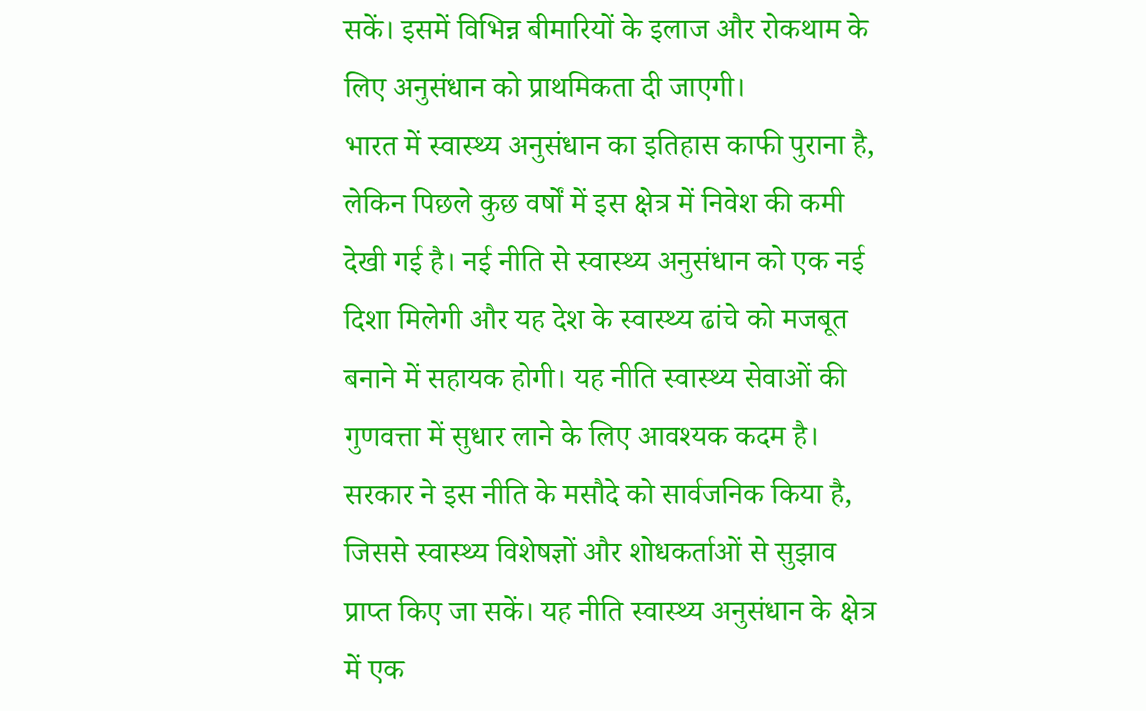सकें। इसमें विभिन्न बीमारियों के इलाज और रोकथाम के लिए अनुसंधान को प्राथमिकता दी जाएगी।
भारत में स्वास्थ्य अनुसंधान का इतिहास काफी पुराना है, लेकिन पिछले कुछ वर्षों में इस क्षेत्र में निवेश की कमी देखी गई है। नई नीति से स्वास्थ्य अनुसंधान को एक नई दिशा मिलेगी और यह देश के स्वास्थ्य ढांचे को मजबूत बनाने में सहायक होगी। यह नीति स्वास्थ्य सेवाओं की गुणवत्ता में सुधार लाने के लिए आवश्यक कदम है।
सरकार ने इस नीति के मसौदे को सार्वजनिक किया है, जिससे स्वास्थ्य विशेषज्ञों और शोधकर्ताओं से सुझाव प्राप्त किए जा सकें। यह नीति स्वास्थ्य अनुसंधान के क्षेत्र में एक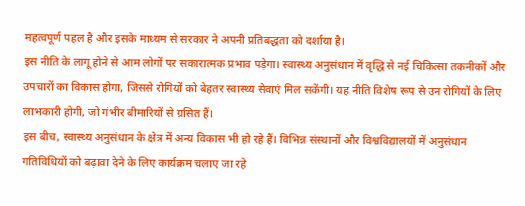महत्वपूर्ण पहल है और इसके माध्यम से सरकार ने अपनी प्रतिबद्धता को दर्शाया है।
इस नीति के लागू होने से आम लोगों पर सकारात्मक प्रभाव पड़ेगा। स्वास्थ्य अनुसंधान में वृद्धि से नई चिकित्सा तकनीकों और उपचारों का विकास होगा, जिससे रोगियों को बेहतर स्वास्थ्य सेवाएं मिल सकेंगी। यह नीति विशेष रूप से उन रोगियों के लिए लाभकारी होगी, जो गंभीर बीमारियों से ग्रसित हैं।
इस बीच, स्वास्थ्य अनुसंधान के क्षेत्र में अन्य विकास भी हो रहे हैं। विभिन्न संस्थानों और विश्वविद्यालयों में अनुसंधान गतिविधियों को बढ़ावा देने के लिए कार्यक्रम चलाए जा रहे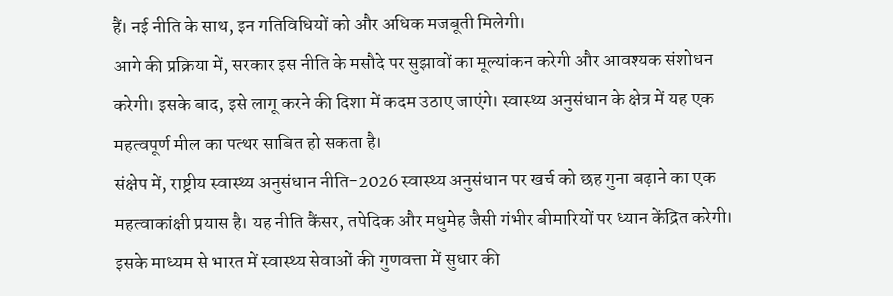हैं। नई नीति के साथ, इन गतिविधियों को और अधिक मजबूती मिलेगी।
आगे की प्रक्रिया में, सरकार इस नीति के मसौदे पर सुझावों का मूल्यांकन करेगी और आवश्यक संशोधन करेगी। इसके बाद, इसे लागू करने की दिशा में कदम उठाए जाएंगे। स्वास्थ्य अनुसंधान के क्षेत्र में यह एक महत्वपूर्ण मील का पत्थर साबित हो सकता है।
संक्षेप में, राष्ट्रीय स्वास्थ्य अनुसंधान नीति-2026 स्वास्थ्य अनुसंधान पर खर्च को छह गुना बढ़ाने का एक महत्वाकांक्षी प्रयास है। यह नीति कैंसर, तपेदिक और मधुमेह जैसी गंभीर बीमारियों पर ध्यान केंद्रित करेगी। इसके माध्यम से भारत में स्वास्थ्य सेवाओं की गुणवत्ता में सुधार की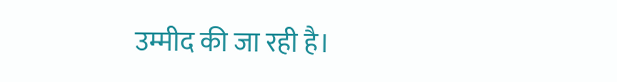उम्मीद की जा रही है।